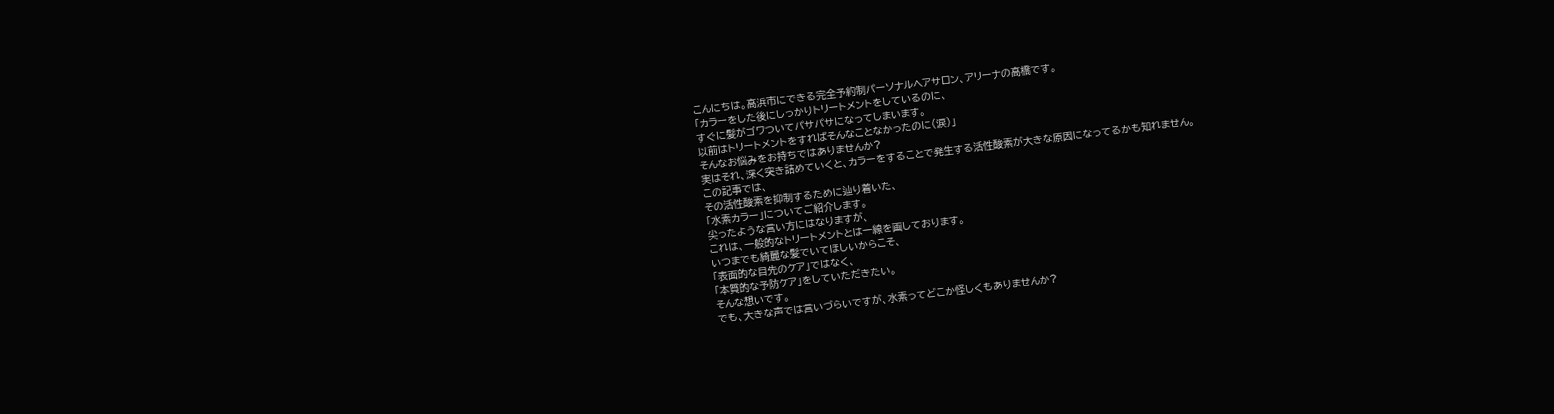こんにちは。高浜市にできる完全予約制パーソナルヘアサロン、アリーナの高橋です。
「カラーをした後にしっかりトリートメントをしているのに、
すぐに髪がゴワついてパサパサになってしまいます。
以前はトリートメントをすればそんなことなかったのに(涙)」
そんなお悩みをお持ちではありませんか?
実はそれ、深く突き詰めていくと、カラーをすることで発生する活性酸素が大きな原因になってるかも知れません。
この記事では、
その活性酸素を抑制するために辿り着いた、
「水素カラー」についてご紹介します。
尖ったような言い方にはなりますが、
これは、一般的なトリートメントとは一線を画しております。
いつまでも綺麗な髪でいてほしいからこそ、
「表面的な目先のケア」ではなく、
「本質的な予防ケア」をしていただきたい。
そんな想いです。
でも、大きな声では言いづらいですが、水素ってどこか怪しくもありませんか?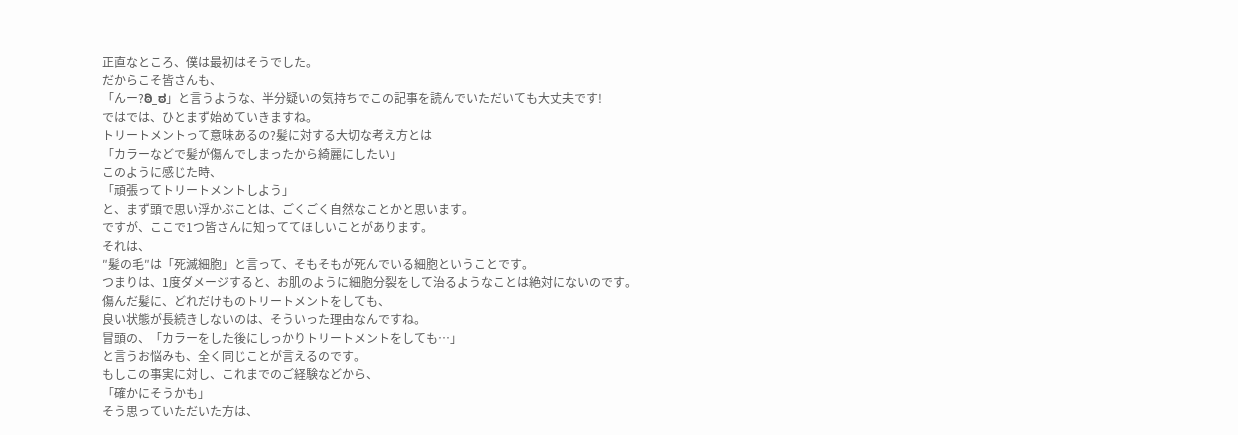正直なところ、僕は最初はそうでした。
だからこそ皆さんも、
「んー?ಠಿ_ಠ」と言うような、半分疑いの気持ちでこの記事を読んでいただいても大丈夫です!
ではでは、ひとまず始めていきますね。
トリートメントって意味あるの?髪に対する大切な考え方とは
「カラーなどで髪が傷んでしまったから綺麗にしたい」
このように感じた時、
「頑張ってトリートメントしよう」
と、まず頭で思い浮かぶことは、ごくごく自然なことかと思います。
ですが、ここで1つ皆さんに知っててほしいことがあります。
それは、
″髪の毛″は「死滅細胞」と言って、そもそもが死んでいる細胞ということです。
つまりは、1度ダメージすると、お肌のように細胞分裂をして治るようなことは絶対にないのです。
傷んだ髪に、どれだけものトリートメントをしても、
良い状態が長続きしないのは、そういった理由なんですね。
冒頭の、「カラーをした後にしっかりトリートメントをしても…」
と言うお悩みも、全く同じことが言えるのです。
もしこの事実に対し、これまでのご経験などから、
「確かにそうかも」
そう思っていただいた方は、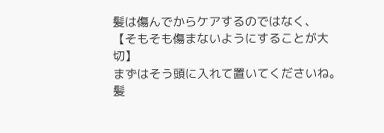髪は傷んでからケアするのではなく、
【そもそも傷まないようにすることが大切】
まずはそう頭に入れて置いてくださいね。
髪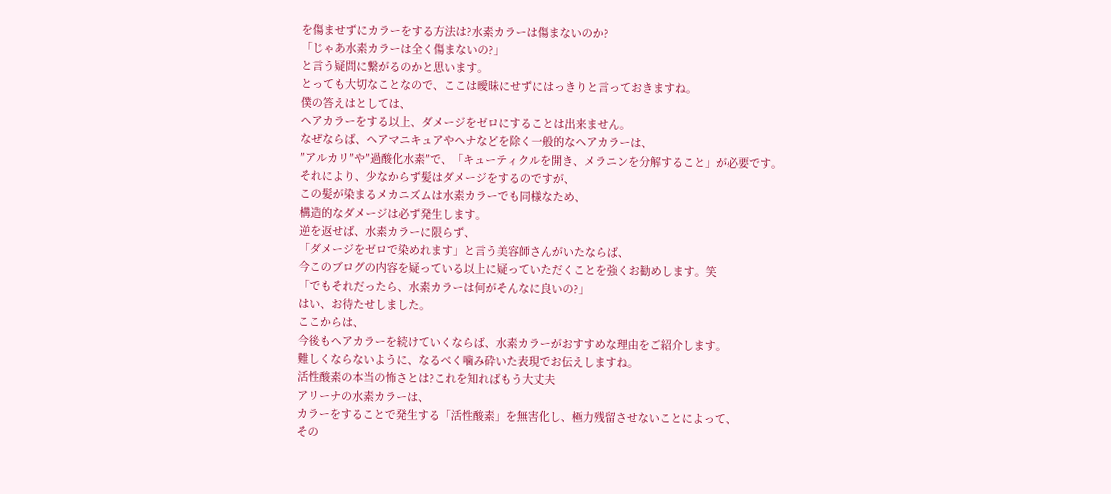を傷ませずにカラーをする方法は?水素カラーは傷まないのか?
「じゃあ水素カラーは全く傷まないの?」
と言う疑問に繋がるのかと思います。
とっても大切なことなので、ここは曖昧にせずにはっきりと言っておきますね。
僕の答えはとしては、
ヘアカラーをする以上、ダメージをゼロにすることは出来ません。
なぜならば、ヘアマニキュアやヘナなどを除く一般的なヘアカラーは、
″アルカリ″や″過酸化水素″で、「キューティクルを開き、メラニンを分解すること」が必要です。
それにより、少なからず髪はダメージをするのですが、
この髪が染まるメカニズムは水素カラーでも同様なため、
構造的なダメージは必ず発生します。
逆を返せば、水素カラーに限らず、
「ダメージをゼロで染めれます」と言う美容師さんがいたならば、
今このブログの内容を疑っている以上に疑っていただくことを強くお勧めします。笑
「でもそれだったら、水素カラーは何がそんなに良いの?」
はい、お待たせしました。
ここからは、
今後もヘアカラーを続けていくならば、水素カラーがおすすめな理由をご紹介します。
難しくならないように、なるべく噛み砕いた表現でお伝えしますね。
活性酸素の本当の怖さとは?これを知ればもう大丈夫
アリーナの水素カラーは、
カラーをすることで発生する「活性酸素」を無害化し、極力残留させないことによって、
その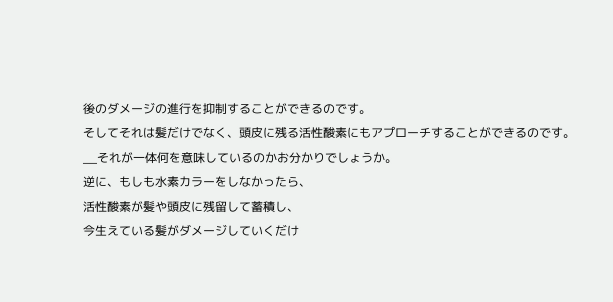後のダメージの進行を抑制することができるのです。
そしてそれは髪だけでなく、頭皮に残る活性酸素にもアプローチすることができるのです。
__それが一体何を意味しているのかお分かりでしょうか。
逆に、もしも水素カラーをしなかったら、
活性酸素が髪や頭皮に残留して蓄積し、
今生えている髪がダメージしていくだけ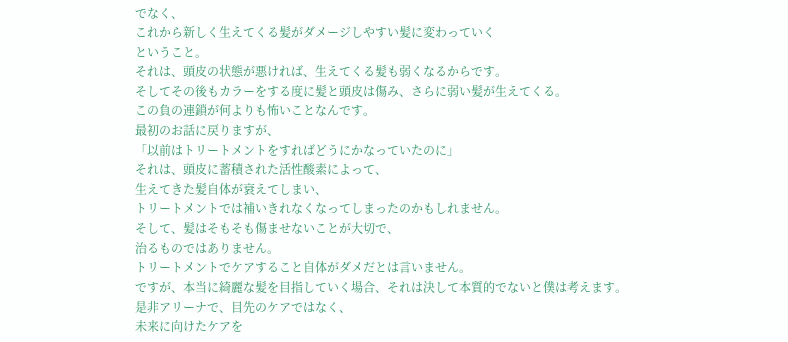でなく、
これから新しく生えてくる髪がダメージしやすい髪に変わっていく
ということ。
それは、頭皮の状態が悪ければ、生えてくる髪も弱くなるからです。
そしてその後もカラーをする度に髪と頭皮は傷み、さらに弱い髪が生えてくる。
この負の連鎖が何よりも怖いことなんです。
最初のお話に戻りますが、
「以前はトリートメントをすればどうにかなっていたのに」
それは、頭皮に蓄積された活性酸素によって、
生えてきた髪自体が衰えてしまい、
トリートメントでは補いきれなくなってしまったのかもしれません。
そして、髪はそもそも傷ませないことが大切で、
治るものではありません。
トリートメントでケアすること自体がダメだとは言いません。
ですが、本当に綺麗な髪を目指していく場合、それは決して本質的でないと僕は考えます。
是非アリーナで、目先のケアではなく、
未来に向けたケアを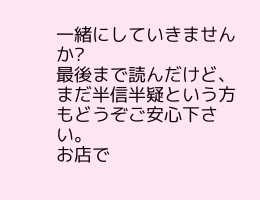一緒にしていきませんか?
最後まで読んだけど、まだ半信半疑という方もどうぞご安心下さい。
お店で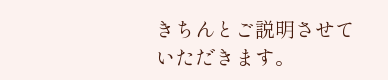きちんとご説明させていただきます。